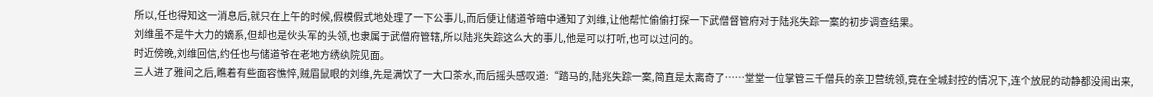所以,任也得知这一消息后,就只在上午的时候,假模假式地处理了一下公事儿,而后便让储道爷暗中通知了刘维,让他帮忙偷偷打探一下武僧督管府对于陆兆失踪一案的初步调查结果。
刘维虽不是牛大力的嫡系,但却也是伙头军的头领,也隶属于武僧府管辖,所以陆兆失踪这么大的事儿,他是可以打听,也可以过问的。
时近傍晚,刘维回信,约任也与储道爷在老地方绣纨院见面。
三人进了雅间之后,瞧着有些面容憔悴,贼眉鼠眼的刘维,先是满饮了一大口茶水,而后摇头感叹道:“踏马的,陆兆失踪一案,简直是太离奇了……堂堂一位掌管三千僧兵的亲卫营统领,竟在全城封控的情况下,连个放屁的动静都没闹出来,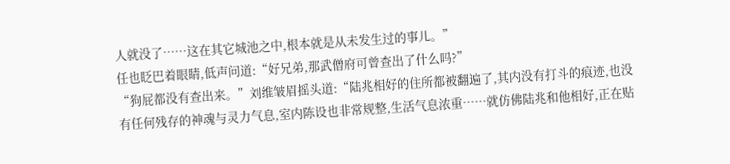人就没了……这在其它城池之中,根本就是从未发生过的事儿。”
任也眨巴着眼睛,低声问道:“好兄弟,那武僧府可曾查出了什么吗?”
“狗屁都没有查出来。”刘维皱眉摇头道:“陆兆相好的住所都被翻遍了,其内没有打斗的痕迹,也没有任何残存的神魂与灵力气息,室内陈设也非常规整,生活气息浓重……就仿佛陆兆和他相好,正在贴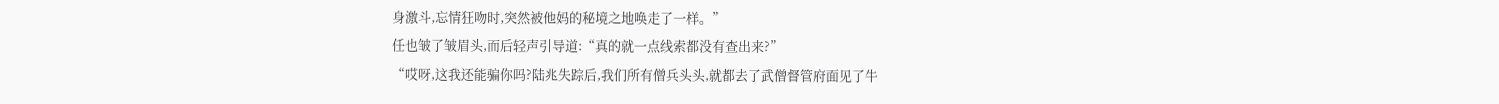身激斗,忘情狂吻时,突然被他妈的秘境之地唤走了一样。”
任也皱了皱眉头,而后轻声引导道:“真的就一点线索都没有查出来?”
“哎呀,这我还能骗你吗?陆兆失踪后,我们所有僧兵头头,就都去了武僧督管府面见了牛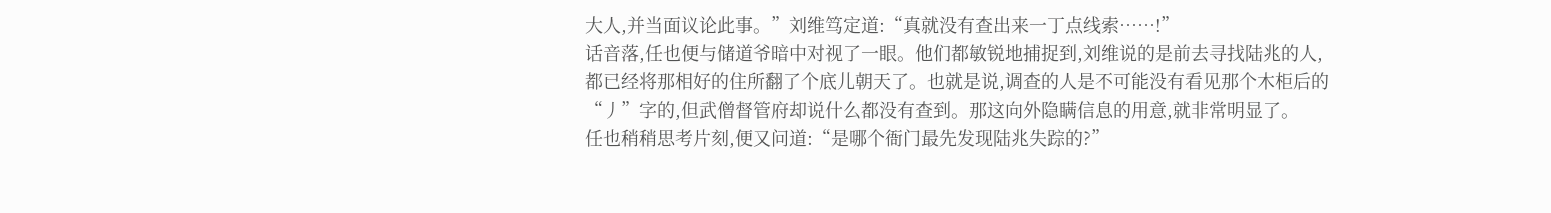大人,并当面议论此事。”刘维笃定道:“真就没有查出来一丁点线索……!”
话音落,任也便与储道爷暗中对视了一眼。他们都敏锐地捕捉到,刘维说的是前去寻找陆兆的人,都已经将那相好的住所翻了个底儿朝天了。也就是说,调查的人是不可能没有看见那个木柜后的“丿”字的,但武僧督管府却说什么都没有查到。那这向外隐瞒信息的用意,就非常明显了。
任也稍稍思考片刻,便又问道:“是哪个衙门最先发现陆兆失踪的?”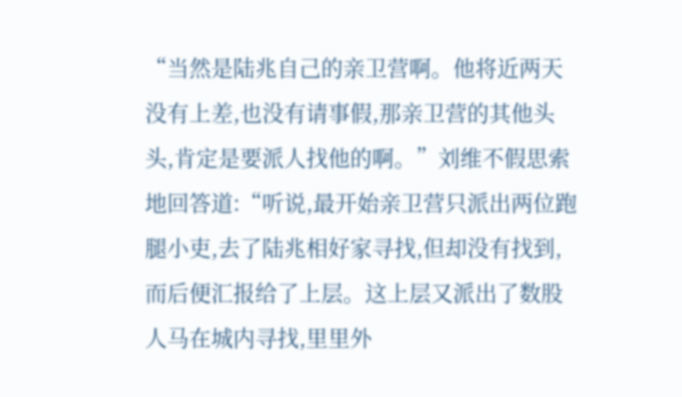“当然是陆兆自己的亲卫营啊。他将近两天没有上差,也没有请事假,那亲卫营的其他头头,肯定是要派人找他的啊。”刘维不假思索地回答道:“听说,最开始亲卫营只派出两位跑腿小吏,去了陆兆相好家寻找,但却没有找到,而后便汇报给了上层。这上层又派出了数股人马在城内寻找,里里外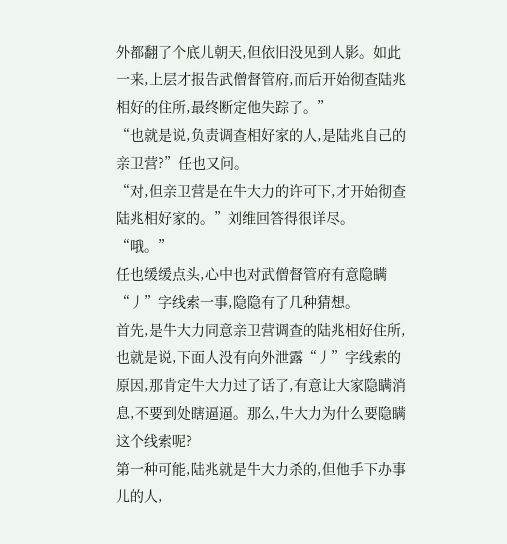外都翻了个底儿朝天,但依旧没见到人影。如此一来,上层才报告武僧督管府,而后开始彻查陆兆相好的住所,最终断定他失踪了。”
“也就是说,负责调查相好家的人,是陆兆自己的亲卫营?”任也又问。
“对,但亲卫营是在牛大力的许可下,才开始彻查陆兆相好家的。”刘维回答得很详尽。
“哦。”
任也缓缓点头,心中也对武僧督管府有意隐瞒“丿”字线索一事,隐隐有了几种猜想。
首先,是牛大力同意亲卫营调查的陆兆相好住所,也就是说,下面人没有向外泄露“丿”字线索的原因,那肯定牛大力过了话了,有意让大家隐瞒消息,不要到处瞎逼逼。那么,牛大力为什么要隐瞒这个线索呢?
第一种可能,陆兆就是牛大力杀的,但他手下办事儿的人,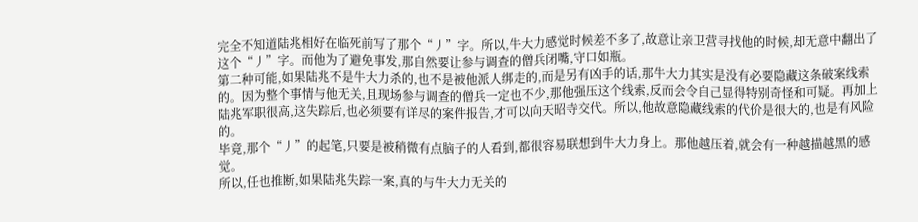完全不知道陆兆相好在临死前写了那个“丿”字。所以,牛大力感觉时候差不多了,故意让亲卫营寻找他的时候,却无意中翻出了这个“丿”字。而他为了避免事发,那自然要让参与调查的僧兵闭嘴,守口如瓶。
第二种可能,如果陆兆不是牛大力杀的,也不是被他派人绑走的,而是另有凶手的话,那牛大力其实是没有必要隐藏这条破案线索的。因为整个事情与他无关,且现场参与调查的僧兵一定也不少,那他强压这个线索,反而会令自己显得特别奇怪和可疑。再加上陆兆军职很高,这失踪后,也必须要有详尽的案件报告,才可以向天昭寺交代。所以,他故意隐藏线索的代价是很大的,也是有风险的。
毕竟,那个“丿”的起笔,只要是被稍微有点脑子的人看到,都很容易联想到牛大力身上。那他越压着,就会有一种越描越黑的感觉。
所以,任也推断,如果陆兆失踪一案,真的与牛大力无关的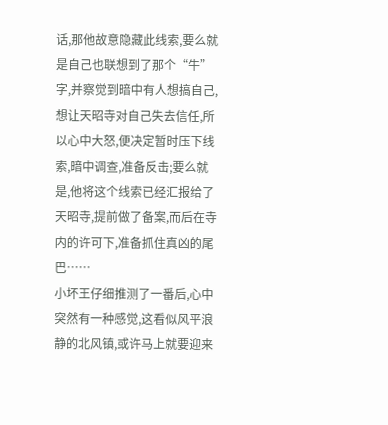话,那他故意隐藏此线索,要么就是自己也联想到了那个“牛”字,并察觉到暗中有人想搞自己,想让天昭寺对自己失去信任,所以心中大怒,便决定暂时压下线索,暗中调查,准备反击;要么就是,他将这个线索已经汇报给了天昭寺,提前做了备案,而后在寺内的许可下,准备抓住真凶的尾巴……
小坏王仔细推测了一番后,心中突然有一种感觉,这看似风平浪静的北风镇,或许马上就要迎来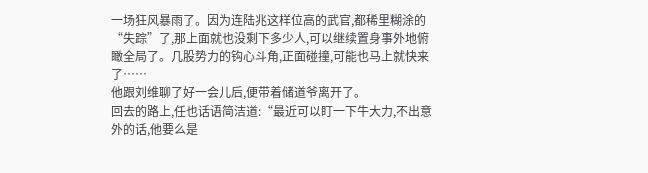一场狂风暴雨了。因为连陆兆这样位高的武官,都稀里糊涂的“失踪”了,那上面就也没剩下多少人,可以继续置身事外地俯瞰全局了。几股势力的钩心斗角,正面碰撞,可能也马上就快来了……
他跟刘维聊了好一会儿后,便带着储道爷离开了。
回去的路上,任也话语简洁道:“最近可以盯一下牛大力,不出意外的话,他要么是